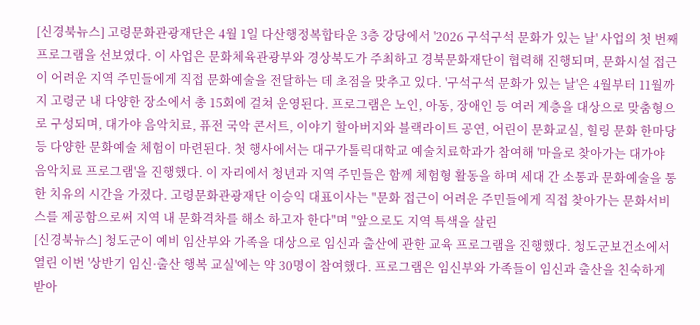[신경북뉴스] 고령문화관광재단은 4월 1일 다산행정복합타운 3층 강당에서 '2026 구석구석 문화가 있는 날' 사업의 첫 번째 프로그램을 선보였다. 이 사업은 문화체육관광부와 경상북도가 주최하고 경북문화재단이 협력해 진행되며, 문화시설 접근이 어려운 지역 주민들에게 직접 문화예술을 전달하는 데 초점을 맞추고 있다. '구석구석 문화가 있는 날'은 4월부터 11월까지 고령군 내 다양한 장소에서 총 15회에 걸쳐 운영된다. 프로그램은 노인, 아동, 장애인 등 여러 계층을 대상으로 맞춤형으로 구성되며, 대가야 음악치료, 퓨전 국악 콘서트, 이야기 할아버지와 블랙라이트 공연, 어린이 문화교실, 힐링 문화 한마당 등 다양한 문화예술 체험이 마련된다. 첫 행사에서는 대구가톨릭대학교 예술치료학과가 참여해 '마을로 찾아가는 대가야 음악치료 프로그램'을 진행했다. 이 자리에서 청년과 지역 주민들은 함께 체험형 활동을 하며 세대 간 소통과 문화예술을 통한 치유의 시간을 가졌다. 고령문화관광재단 이승익 대표이사는 "문화 접근이 어려운 주민들에게 직접 찾아가는 문화서비스를 제공함으로써 지역 내 문화격차를 해소 하고자 한다"며 "앞으로도 지역 특색을 살린
[신경북뉴스] 청도군이 예비 임산부와 가족을 대상으로 임신과 출산에 관한 교육 프로그램을 진행했다. 청도군보건소에서 열린 이번 '상반기 임신·출산 행복 교실'에는 약 30명이 참여했다. 프로그램은 임신부와 가족들이 임신과 출산을 친숙하게 받아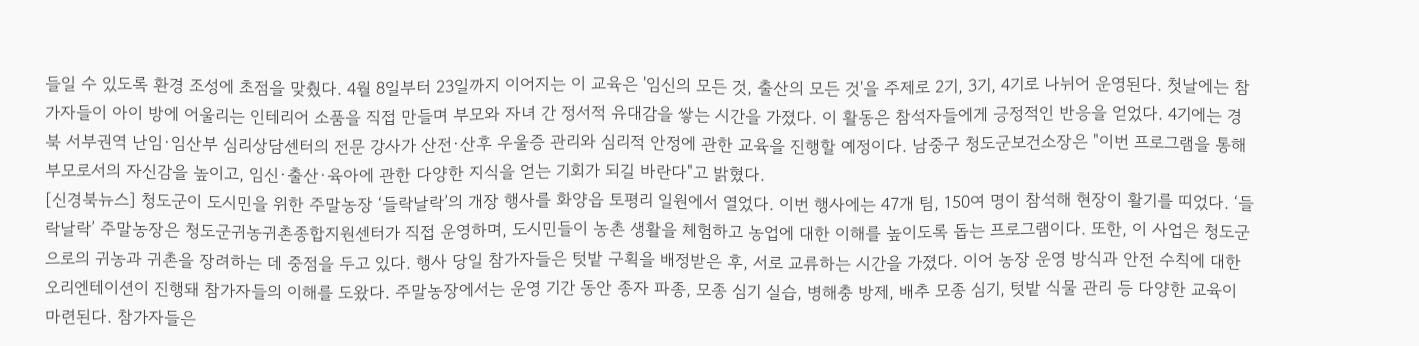들일 수 있도록 환경 조성에 초점을 맞췄다. 4월 8일부터 23일까지 이어지는 이 교육은 '임신의 모든 것, 출산의 모든 것'을 주제로 2기, 3기, 4기로 나뉘어 운영된다. 첫날에는 참가자들이 아이 방에 어울리는 인테리어 소품을 직접 만들며 부모와 자녀 간 정서적 유대감을 쌓는 시간을 가졌다. 이 활동은 참석자들에게 긍정적인 반응을 얻었다. 4기에는 경북 서부권역 난임·임산부 심리상담센터의 전문 강사가 산전·산후 우울증 관리와 심리적 안정에 관한 교육을 진행할 예정이다. 남중구 청도군보건소장은 "이번 프로그램을 통해 부모로서의 자신감을 높이고, 임신·출산·육아에 관한 다양한 지식을 얻는 기회가 되길 바란다"고 밝혔다.
[신경북뉴스] 청도군이 도시민을 위한 주말농장 ‘들락날락’의 개장 행사를 화양읍 토평리 일원에서 열었다. 이번 행사에는 47개 팀, 150여 명이 참석해 현장이 활기를 띠었다. ‘들락날락’ 주말농장은 청도군귀농귀촌종합지원센터가 직접 운영하며, 도시민들이 농촌 생활을 체험하고 농업에 대한 이해를 높이도록 돕는 프로그램이다. 또한, 이 사업은 청도군으로의 귀농과 귀촌을 장려하는 데 중점을 두고 있다. 행사 당일 참가자들은 텃밭 구획을 배정받은 후, 서로 교류하는 시간을 가졌다. 이어 농장 운영 방식과 안전 수칙에 대한 오리엔테이션이 진행돼 참가자들의 이해를 도왔다. 주말농장에서는 운영 기간 동안 종자 파종, 모종 심기 실습, 병해충 방제, 배추 모종 심기, 텃밭 식물 관리 등 다양한 교육이 마련된다. 참가자들은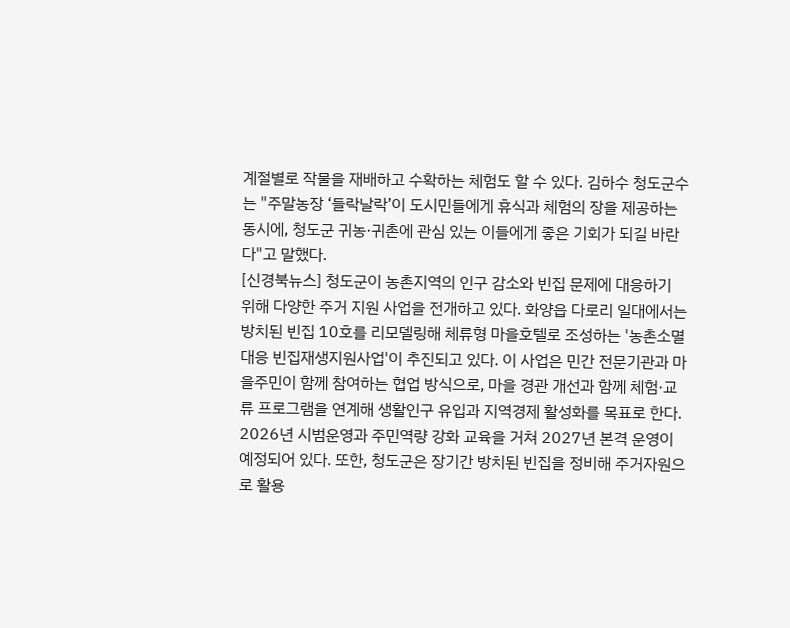계절별로 작물을 재배하고 수확하는 체험도 할 수 있다. 김하수 청도군수는 "주말농장 ‘들락날락’이 도시민들에게 휴식과 체험의 장을 제공하는 동시에, 청도군 귀농·귀촌에 관심 있는 이들에게 좋은 기회가 되길 바란다"고 말했다.
[신경북뉴스] 청도군이 농촌지역의 인구 감소와 빈집 문제에 대응하기 위해 다양한 주거 지원 사업을 전개하고 있다. 화양읍 다로리 일대에서는 방치된 빈집 10호를 리모델링해 체류형 마을호텔로 조성하는 '농촌소멸대응 빈집재생지원사업'이 추진되고 있다. 이 사업은 민간 전문기관과 마을주민이 함께 참여하는 협업 방식으로, 마을 경관 개선과 함께 체험·교류 프로그램을 연계해 생활인구 유입과 지역경제 활성화를 목표로 한다. 2026년 시범운영과 주민역량 강화 교육을 거쳐 2027년 본격 운영이 예정되어 있다. 또한, 청도군은 장기간 방치된 빈집을 정비해 주거자원으로 활용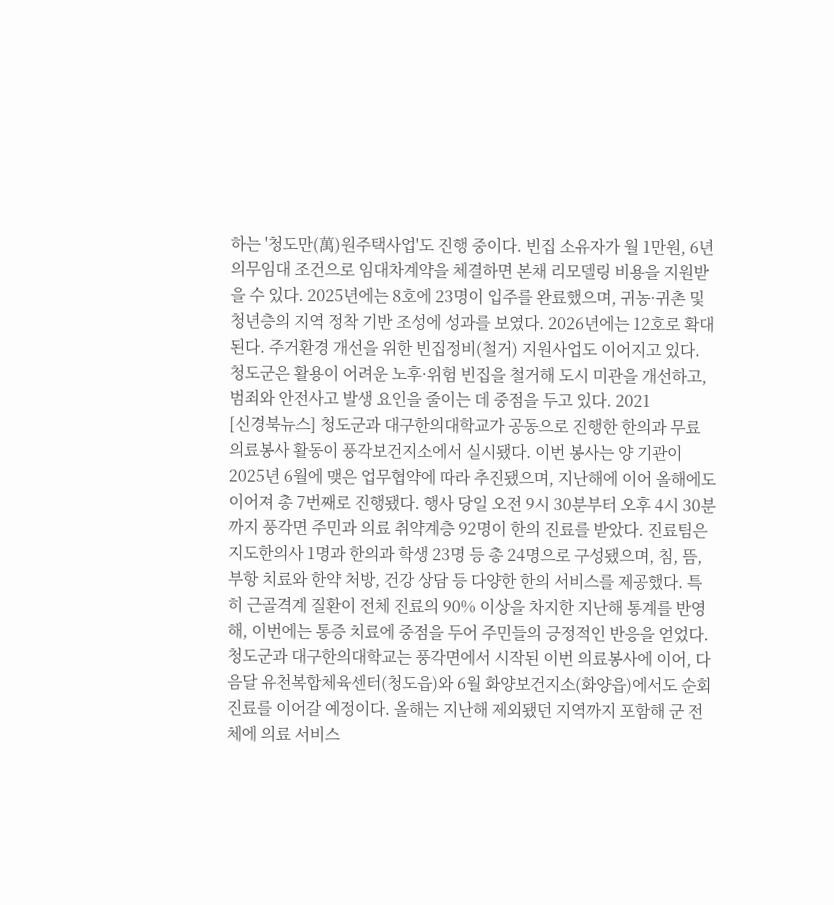하는 '청도만(萬)원주택사업'도 진행 중이다. 빈집 소유자가 월 1만원, 6년 의무임대 조건으로 임대차계약을 체결하면 본채 리모델링 비용을 지원받을 수 있다. 2025년에는 8호에 23명이 입주를 완료했으며, 귀농·귀촌 및 청년층의 지역 정착 기반 조성에 성과를 보였다. 2026년에는 12호로 확대된다. 주거환경 개선을 위한 빈집정비(철거) 지원사업도 이어지고 있다. 청도군은 활용이 어려운 노후·위험 빈집을 철거해 도시 미관을 개선하고, 범죄와 안전사고 발생 요인을 줄이는 데 중점을 두고 있다. 2021
[신경북뉴스] 청도군과 대구한의대학교가 공동으로 진행한 한의과 무료 의료봉사 활동이 풍각보건지소에서 실시됐다. 이번 봉사는 양 기관이 2025년 6월에 맺은 업무협약에 따라 추진됐으며, 지난해에 이어 올해에도 이어져 총 7번째로 진행됐다. 행사 당일 오전 9시 30분부터 오후 4시 30분까지 풍각면 주민과 의료 취약계층 92명이 한의 진료를 받았다. 진료팀은 지도한의사 1명과 한의과 학생 23명 등 총 24명으로 구성됐으며, 침, 뜸, 부항 치료와 한약 처방, 건강 상담 등 다양한 한의 서비스를 제공했다. 특히 근골격계 질환이 전체 진료의 90% 이상을 차지한 지난해 통계를 반영해, 이번에는 통증 치료에 중점을 두어 주민들의 긍정적인 반응을 얻었다. 청도군과 대구한의대학교는 풍각면에서 시작된 이번 의료봉사에 이어, 다음달 유천복합체육센터(청도읍)와 6월 화양보건지소(화양읍)에서도 순회 진료를 이어갈 예정이다. 올해는 지난해 제외됐던 지역까지 포함해 군 전체에 의료 서비스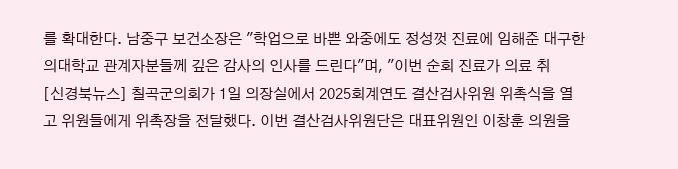를 확대한다. 남중구 보건소장은 "학업으로 바쁜 와중에도 정성껏 진료에 임해준 대구한의대학교 관계자분들께 깊은 감사의 인사를 드린다"며, "이번 순회 진료가 의료 취
[신경북뉴스] 칠곡군의회가 1일 의장실에서 2025회계연도 결산검사위원 위촉식을 열고 위원들에게 위촉장을 전달했다. 이번 결산검사위원단은 대표위원인 이창훈 의원을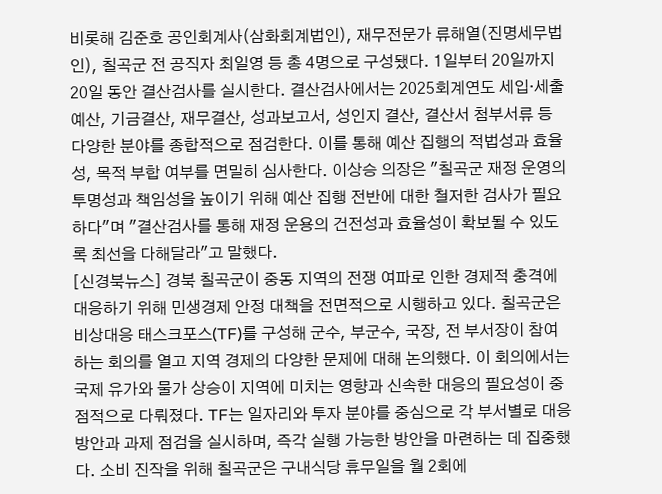비롯해 김준호 공인회계사(삼화회계법인), 재무전문가 류해열(진명세무법인), 칠곡군 전 공직자 최일영 등 총 4명으로 구성됐다. 1일부터 20일까지 20일 동안 결산검사를 실시한다. 결산검사에서는 2025회계연도 세입·세출예산, 기금결산, 재무결산, 성과보고서, 성인지 결산, 결산서 첨부서류 등 다양한 분야를 종합적으로 점검한다. 이를 통해 예산 집행의 적법성과 효율성, 목적 부합 여부를 면밀히 심사한다. 이상승 의장은 "칠곡군 재정 운영의 투명성과 책임성을 높이기 위해 예산 집행 전반에 대한 철저한 검사가 필요하다"며 "결산검사를 통해 재정 운용의 건전성과 효율성이 확보될 수 있도록 최선을 다해달라"고 말했다.
[신경북뉴스] 경북 칠곡군이 중동 지역의 전쟁 여파로 인한 경제적 충격에 대응하기 위해 민생경제 안정 대책을 전면적으로 시행하고 있다. 칠곡군은 비상대응 태스크포스(TF)를 구성해 군수, 부군수, 국장, 전 부서장이 참여하는 회의를 열고 지역 경제의 다양한 문제에 대해 논의했다. 이 회의에서는 국제 유가와 물가 상승이 지역에 미치는 영향과 신속한 대응의 필요성이 중점적으로 다뤄졌다. TF는 일자리와 투자 분야를 중심으로 각 부서별로 대응 방안과 과제 점검을 실시하며, 즉각 실행 가능한 방안을 마련하는 데 집중했다. 소비 진작을 위해 칠곡군은 구내식당 휴무일을 월 2회에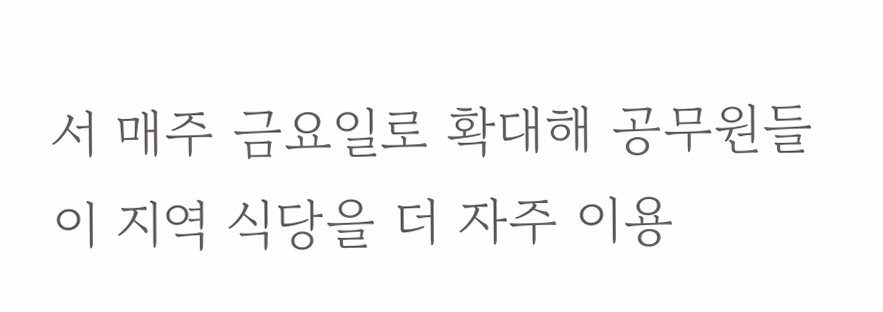서 매주 금요일로 확대해 공무원들이 지역 식당을 더 자주 이용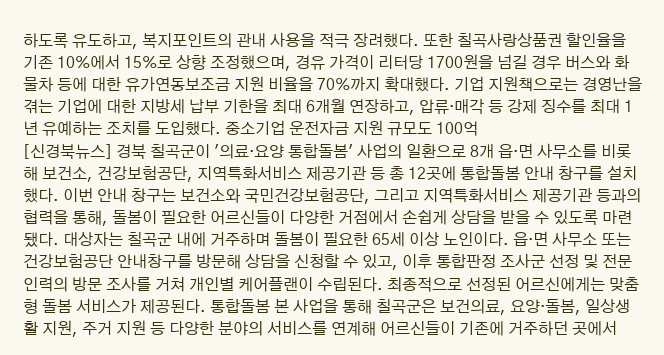하도록 유도하고, 복지포인트의 관내 사용을 적극 장려했다. 또한 칠곡사랑상품권 할인율을 기존 10%에서 15%로 상향 조정했으며, 경유 가격이 리터당 1700원을 넘길 경우 버스와 화물차 등에 대한 유가연동보조금 지원 비율을 70%까지 확대했다. 기업 지원책으로는 경영난을 겪는 기업에 대한 지방세 납부 기한을 최대 6개월 연장하고, 압류·매각 등 강제 징수를 최대 1년 유예하는 조치를 도입했다. 중소기업 운전자금 지원 규모도 100억
[신경북뉴스] 경북 칠곡군이 '의료·요양 통합돌봄' 사업의 일환으로 8개 읍·면 사무소를 비롯해 보건소, 건강보험공단, 지역특화서비스 제공기관 등 총 12곳에 통합돌봄 안내 창구를 설치했다. 이번 안내 창구는 보건소와 국민건강보험공단, 그리고 지역특화서비스 제공기관 등과의 협력을 통해, 돌봄이 필요한 어르신들이 다양한 거점에서 손쉽게 상담을 받을 수 있도록 마련됐다. 대상자는 칠곡군 내에 거주하며 돌봄이 필요한 65세 이상 노인이다. 읍·면 사무소 또는 건강보험공단 안내창구를 방문해 상담을 신청할 수 있고, 이후 통합판정 조사군 선정 및 전문 인력의 방문 조사를 거쳐 개인별 케어플랜이 수립된다. 최종적으로 선정된 어르신에게는 맞춤형 돌봄 서비스가 제공된다. 통합돌봄 본 사업을 통해 칠곡군은 보건의료, 요양·돌봄, 일상생활 지원, 주거 지원 등 다양한 분야의 서비스를 연계해 어르신들이 기존에 거주하던 곳에서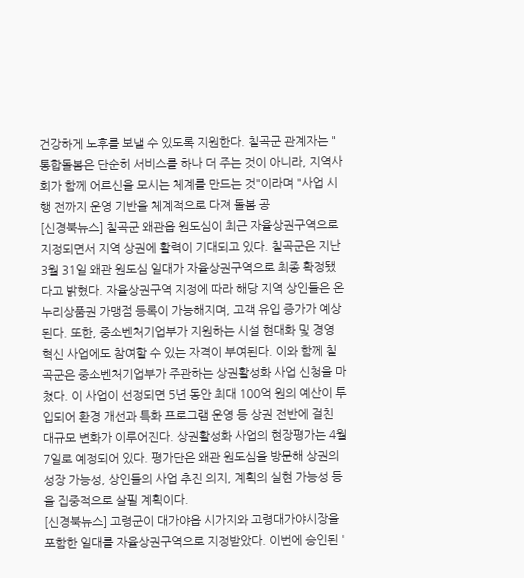건강하게 노후를 보낼 수 있도록 지원한다. 칠곡군 관계자는 "통합돌봄은 단순히 서비스를 하나 더 주는 것이 아니라, 지역사회가 함께 어르신을 모시는 체계를 만드는 것"이라며 "사업 시행 전까지 운영 기반을 체계적으로 다져 돌봄 공
[신경북뉴스] 칠곡군 왜관읍 원도심이 최근 자율상권구역으로 지정되면서 지역 상권에 활력이 기대되고 있다. 칠곡군은 지난 3월 31일 왜관 원도심 일대가 자율상권구역으로 최종 확정됐다고 밝혔다. 자율상권구역 지정에 따라 해당 지역 상인들은 온누리상품권 가맹점 등록이 가능해지며, 고객 유입 증가가 예상된다. 또한, 중소벤처기업부가 지원하는 시설 현대화 및 경영 혁신 사업에도 참여할 수 있는 자격이 부여된다. 이와 함께 칠곡군은 중소벤처기업부가 주관하는 상권활성화 사업 신청을 마쳤다. 이 사업이 선정되면 5년 동안 최대 100억 원의 예산이 투입되어 환경 개선과 특화 프로그램 운영 등 상권 전반에 걸친 대규모 변화가 이루어진다. 상권활성화 사업의 현장평가는 4월 7일로 예정되어 있다. 평가단은 왜관 원도심을 방문해 상권의 성장 가능성, 상인들의 사업 추진 의지, 계획의 실현 가능성 등을 집중적으로 살필 계획이다.
[신경북뉴스] 고령군이 대가야읍 시가지와 고령대가야시장을 포함한 일대를 자율상권구역으로 지정받았다. 이번에 승인된 '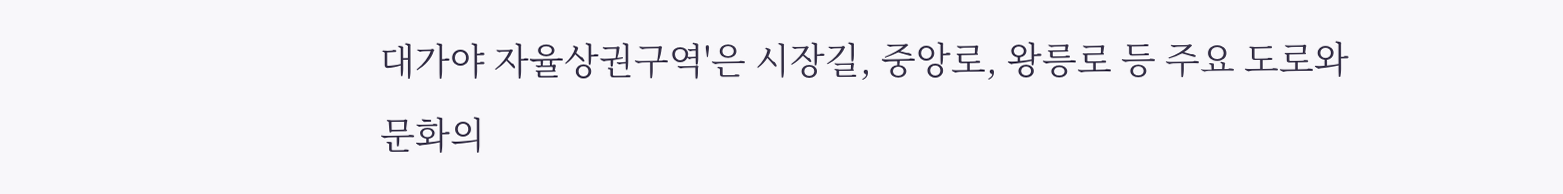대가야 자율상권구역'은 시장길, 중앙로, 왕릉로 등 주요 도로와 문화의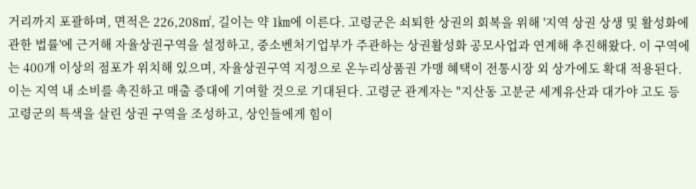거리까지 포괄하며, 면적은 226,208㎡, 길이는 약 1㎞에 이른다. 고령군은 쇠퇴한 상권의 회복을 위해 '지역 상권 상생 및 활성화에 관한 법률'에 근거해 자율상권구역을 설정하고, 중소벤처기업부가 주관하는 상권활성화 공모사업과 연계해 추진해왔다. 이 구역에는 400개 이상의 점포가 위치해 있으며, 자율상권구역 지정으로 온누리상품권 가맹 혜택이 전통시장 외 상가에도 확대 적용된다. 이는 지역 내 소비를 촉진하고 매출 증대에 기여할 것으로 기대된다. 고령군 관계자는 "지산동 고분군 세계유산과 대가야 고도 등 고령군의 특색을 살린 상권 구역을 조성하고, 상인들에게 힘이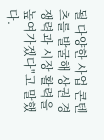될 다양한 사업 콘텐츠를 발굴해 상권 경쟁력과 시장 활력을 높여가겠다"고 말했다.